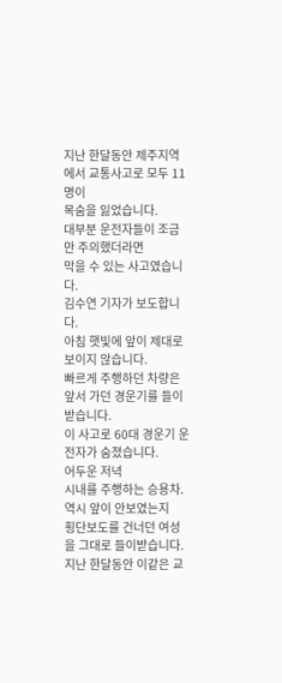지난 한달동안 제주지역에서 교통사고로 모두 11명이
목숨을 잃었습니다.
대부분 운전자들이 조금만 주의했더라면
막을 수 있는 사고였습니다.
김수연 기자가 보도합니다.
아침 햇빛에 앞이 제대로 보이지 않습니다.
빠르게 주행하던 차량은
앞서 가던 경운기를 들이받습니다.
이 사고로 60대 경운기 운전자가 숨졌습니다.
어두운 저녁
시내를 주행하는 승용차.
역시 앞이 안보였는지
횡단보도를 건너던 여성을 그대로 들이받습니다.
지난 한달동안 이같은 교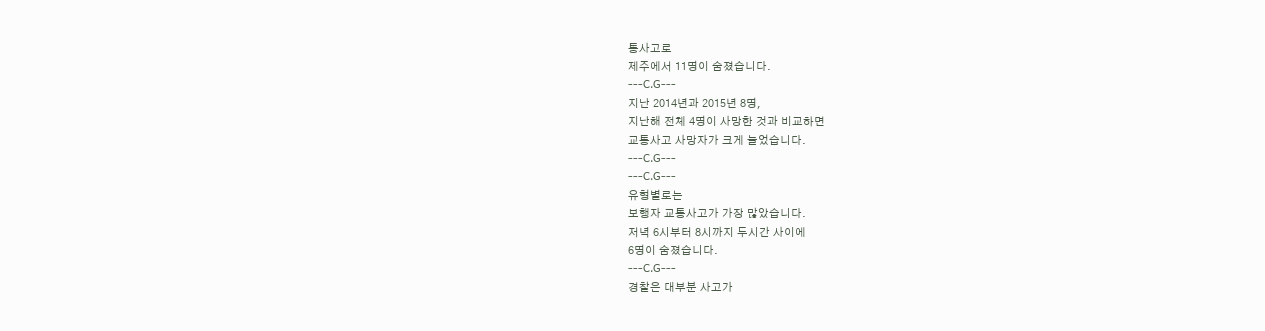통사고로
제주에서 11명이 숨졌습니다.
---C.G---
지난 2014년과 2015년 8명,
지난해 전체 4명이 사망한 것과 비교하면
교통사고 사망자가 크게 늘었습니다.
---C.G---
---C.G---
유형별로는
보행자 교통사고가 가장 많았습니다.
저녁 6시부터 8시까지 두시간 사이에
6명이 숨졌습니다.
---C.G---
경찰은 대부분 사고가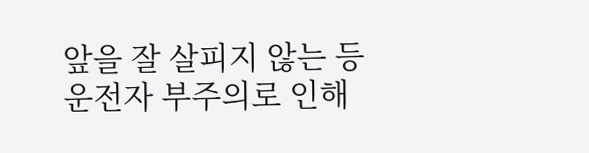앞을 잘 살피지 않는 등
운전자 부주의로 인해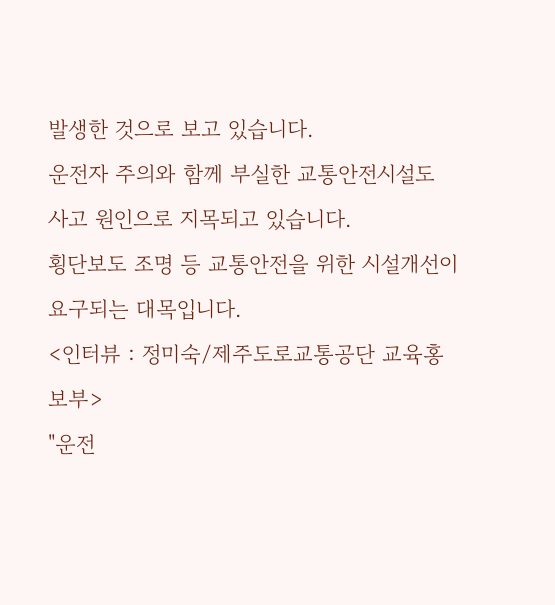발생한 것으로 보고 있습니다.
운전자 주의와 함께 부실한 교통안전시설도
사고 원인으로 지목되고 있습니다.
횡단보도 조명 등 교통안전을 위한 시설개선이
요구되는 대목입니다.
<인터뷰 : 정미숙/제주도로교통공단 교육홍보부>
"운전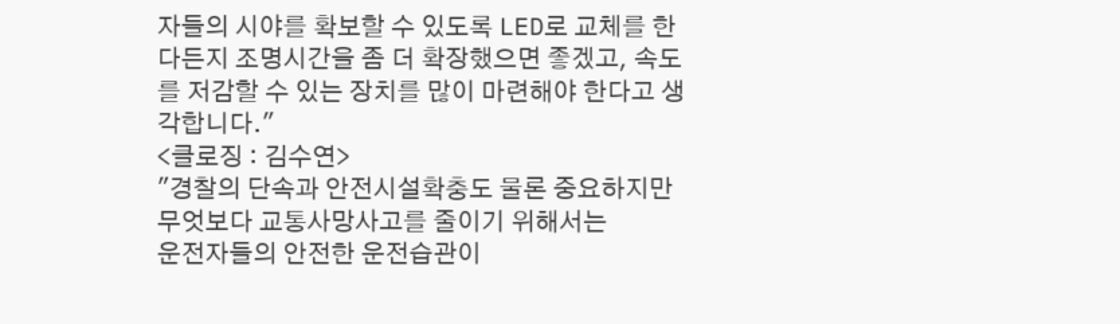자들의 시야를 확보할 수 있도록 LED로 교체를 한다든지 조명시간을 좀 더 확장했으면 좋겠고, 속도를 저감할 수 있는 장치를 많이 마련해야 한다고 생각합니다."
<클로징 : 김수연>
"경찰의 단속과 안전시설확충도 물론 중요하지만
무엇보다 교통사망사고를 줄이기 위해서는
운전자들의 안전한 운전습관이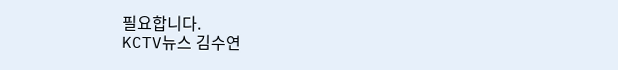필요합니다.
KCTV뉴스 김수연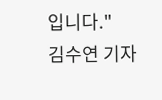입니다."
김수연 기자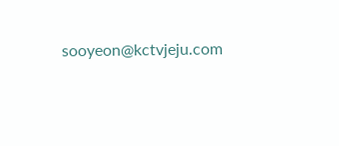sooyeon@kctvjeju.com